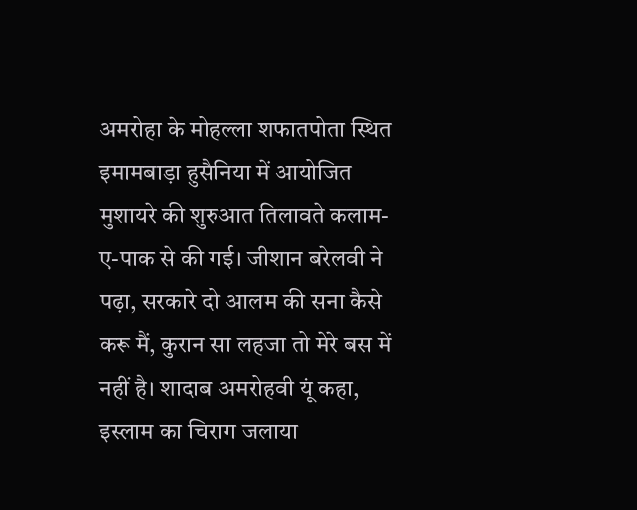अमरोहा के मोहल्ला शफातपोता स्थित इमामबाड़ा हुसैनिया में आयोजित मुशायरे की शुरुआत तिलावते कलाम-ए-पाक से की गई। जीशान बरेलवी ने पढ़ा, सरकारे दो आलम की सना कैसे करू मैं, कुरान सा लहजा तो मेरे बस में नहीं है। शादाब अमरोहवी यूं कहा, इस्लाम का चिराग जलाया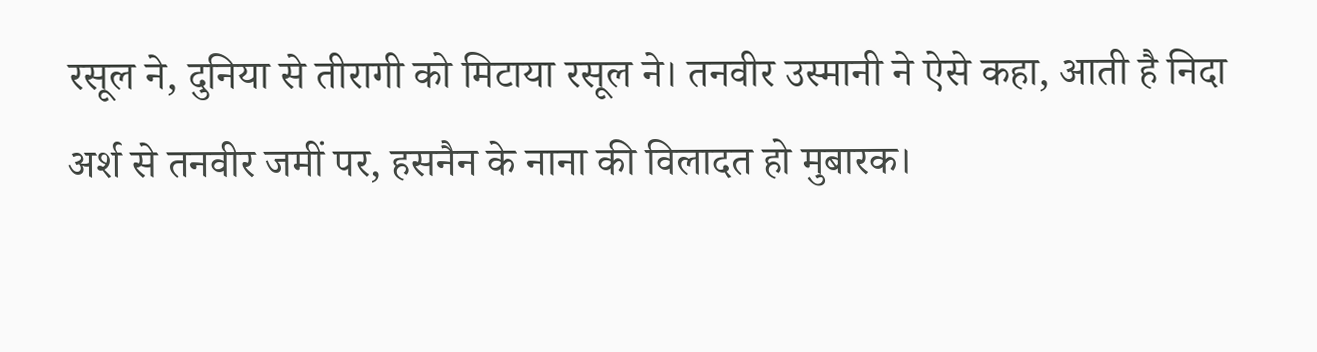रसूल ने, दुनिया से तीरागी को मिटाया रसूल ने। तनवीर उस्मानी ने ऐसे कहा, आती है निदा अर्श से तनवीर जमीं पर, हसनैन के नाना की विलादत हो मुबारक।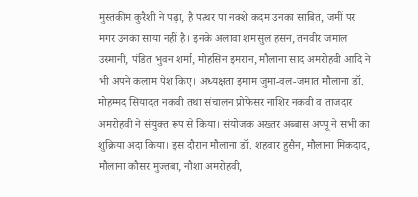मुस्तकीम कुरैशी ने पढ़ा, है पत्थर पा नक्शे कदम उनका साबित, जमीं पर मगर उनका साया नहीं है। इनके अलावा शमसुल हसन, तनवीर जमाल उस्मानी, पंडित भुवन शर्मा, मोहसिन इमरान, मौलाना साद अमरोहवी आदि ने भी अपने कलाम पेश किए। अध्यक्षता इमाम जुमा-वल-जमात मौलाना डॉ. मोहम्मद सियादत नकवी तथा संचालन प्रोफेसर नाशिर नकवी व ताजदार अमरोहवी ने संयुक्त रूप से किया। संयोजक अख्तर अब्बास अप्पू ने सभी का शुक्रिया अदा किया। इस दौरान मौलाना डॉ. शहवार हुसैन, मौलाना मिकदाद, मौलाना कौसर मुज्तबा, नौशा अमरोहवी,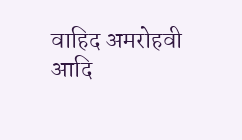वाहिद अमरोहवी आदि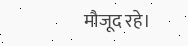मौजूद रहे।